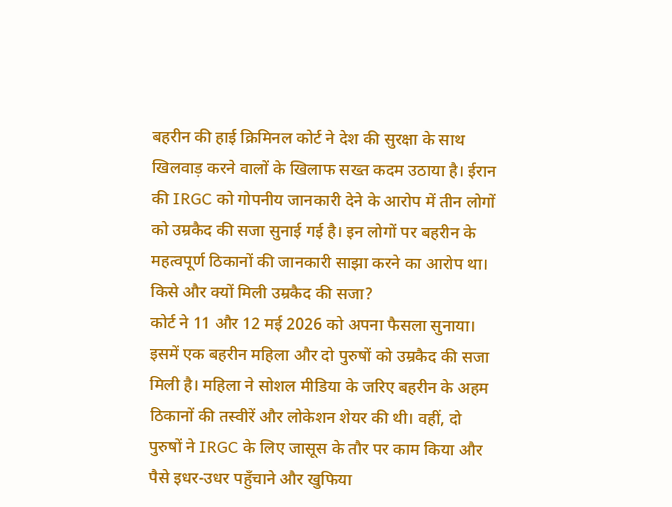बहरीन की हाई क्रिमिनल कोर्ट ने देश की सुरक्षा के साथ खिलवाड़ करने वालों के खिलाफ सख्त कदम उठाया है। ईरान की IRGC को गोपनीय जानकारी देने के आरोप में तीन लोगों को उम्रकैद की सजा सुनाई गई है। इन लोगों पर बहरीन के महत्वपूर्ण ठिकानों की जानकारी साझा करने का आरोप था।
किसे और क्यों मिली उम्रकैद की सजा?
कोर्ट ने 11 और 12 मई 2026 को अपना फैसला सुनाया। इसमें एक बहरीन महिला और दो पुरुषों को उम्रकैद की सजा मिली है। महिला ने सोशल मीडिया के जरिए बहरीन के अहम ठिकानों की तस्वीरें और लोकेशन शेयर की थी। वहीं, दो पुरुषों ने IRGC के लिए जासूस के तौर पर काम किया और पैसे इधर-उधर पहुँचाने और खुफिया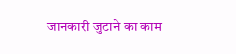जानकारी जुटाने का काम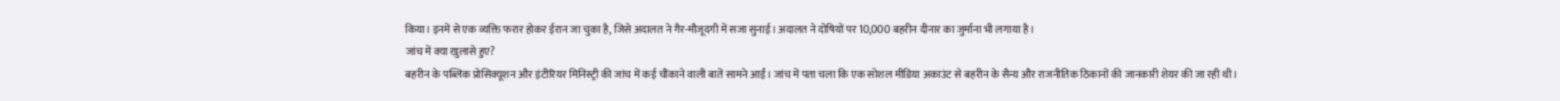किया। इनमें से एक व्यक्ति फरार होकर ईरान जा चुका है, जिसे अदालत ने गैर-मौजूदगी में सजा सुनाई। अदालत ने दोषियों पर 10,000 बहरीन दीनार का जुर्माना भी लगाया है।
जांच में क्या खुलासे हुए?
बहरीन के पब्लिक प्रोसिक्यूशन और इंटीरियर मिनिस्ट्री की जांच में कई चौंकाने वाली बातें सामने आईं। जांच में पता चला कि एक सोशल मीडिया अकाउंट से बहरीन के सैन्य और राजनीतिक ठिकानों की जानकारी शेयर की जा रही थी।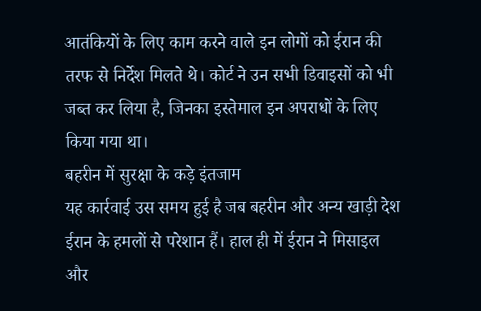आतंकियों के लिए काम करने वाले इन लोगों को ईरान की तरफ से निर्देश मिलते थे। कोर्ट ने उन सभी डिवाइसों को भी जब्त कर लिया है, जिनका इस्तेमाल इन अपराधों के लिए किया गया था।
बहरीन में सुरक्षा के कड़े इंतजाम
यह कार्रवाई उस समय हुई है जब बहरीन और अन्य खाड़ी देश ईरान के हमलों से परेशान हैं। हाल ही में ईरान ने मिसाइल और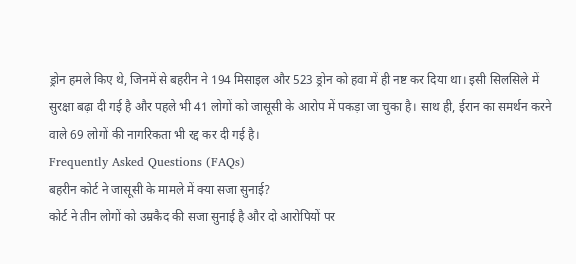ड्रोन हमले किए थे, जिनमें से बहरीन ने 194 मिसाइल और 523 ड्रोन को हवा में ही नष्ट कर दिया था। इसी सिलसिले में सुरक्षा बढ़ा दी गई है और पहले भी 41 लोगों को जासूसी के आरोप में पकड़ा जा चुका है। साथ ही, ईरान का समर्थन करने वाले 69 लोगों की नागरिकता भी रद्द कर दी गई है।
Frequently Asked Questions (FAQs)
बहरीन कोर्ट ने जासूसी के मामले में क्या सजा सुनाई?
कोर्ट ने तीन लोगों को उम्रकैद की सजा सुनाई है और दो आरोपियों पर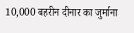10,000 बहरीन दीनार का जुर्माना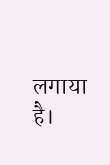लगाया है।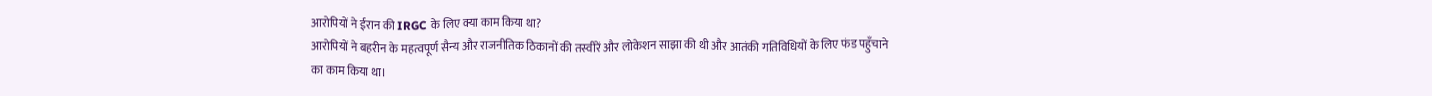आरोपियों ने ईरान की IRGC के लिए क्या काम किया था?
आरोपियों ने बहरीन के महत्वपूर्ण सैन्य और राजनीतिक ठिकानों की तस्वीरें और लोकेशन साझा की थी और आतंकी गतिविधियों के लिए फंड पहुँचाने का काम किया था।